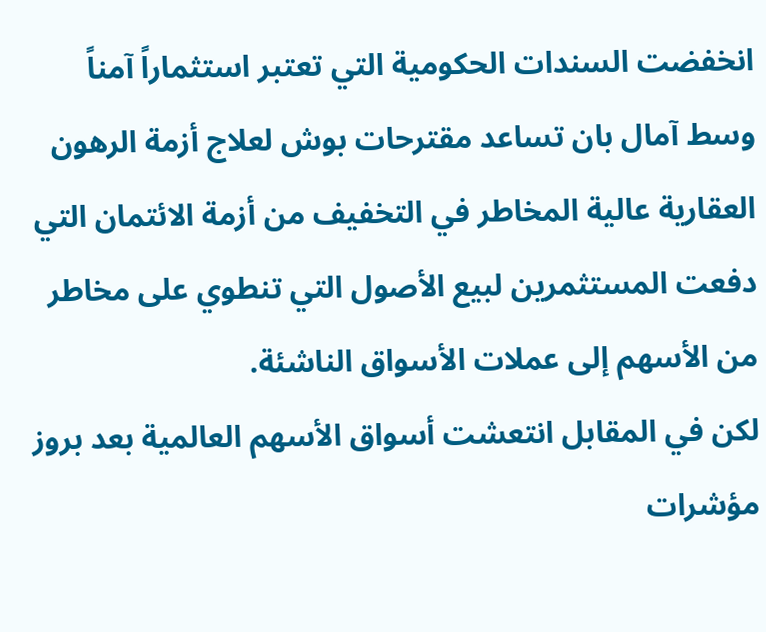انخفضت السندات الحكومية التي تعتبر استثماراً آمناً وسط آمال بان تساعد مقترحات بوش لعلاج أزمة الرهون العقارية عالية المخاطر في التخفيف من أزمة الائتمان التي دفعت المستثمرين لبيع الأصول التي تنطوي على مخاطر من الأسهم إلى عملات الأسواق الناشئة.
لكن في المقابل انتعشت أسواق الأسهم العالمية بعد بروز مؤشرات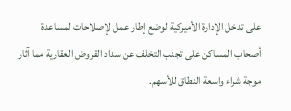على تدخل الإدارة الأميركية لوضع إطار عمل لإصلاحات لمساعدة أصحاب المساكن على تجنب التخلف عن سداد القروض العقارية مما آثار موجة شراء واسعة النطاق للأسهم.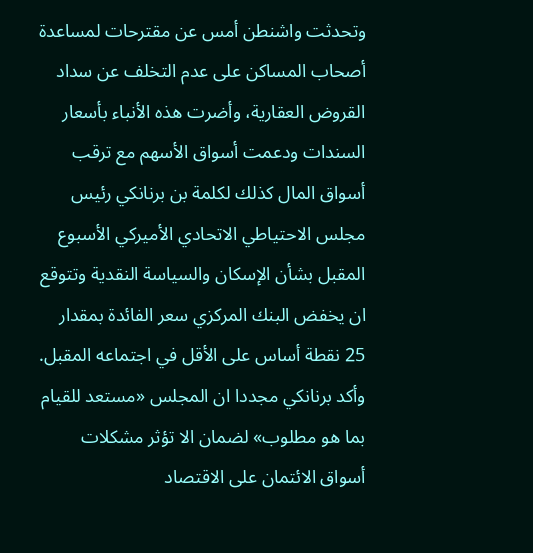وتحدثت واشنطن أمس عن مقترحات لمساعدة أصحاب المساكن على عدم التخلف عن سداد القروض العقارية، وأضرت هذه الأنباء بأسعار السندات ودعمت أسواق الأسهم مع ترقب أسواق المال كذلك لكلمة بن برنانكي رئيس مجلس الاحتياطي الاتحادي الأميركي الأسبوع المقبل بشأن الإسكان والسياسة النقدية وتتوقع ان يخفض البنك المركزي سعر الفائدة بمقدار 25 نقطة أساس على الأقل في اجتماعه المقبل.
وأكد برنانكي مجددا ان المجلس «مستعد للقيام بما هو مطلوب» لضمان الا تؤثر مشكلات أسواق الائتمان على الاقتصاد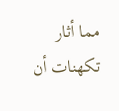مما أثار تكهنات أن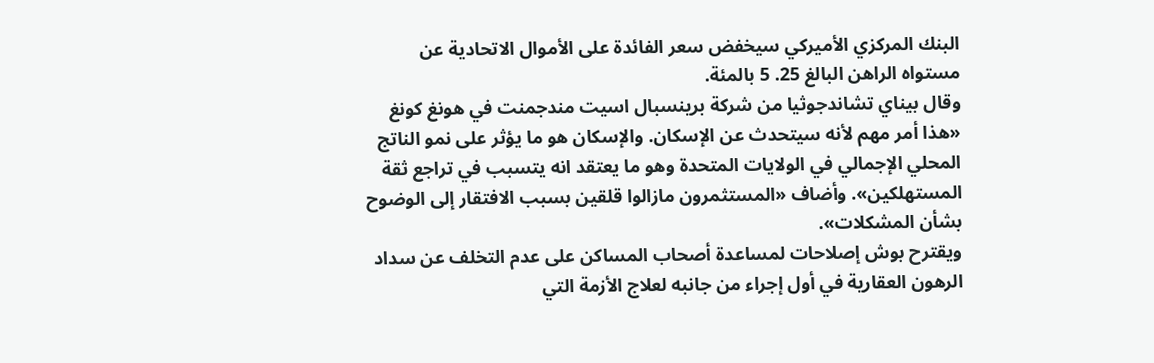البنك المركزي الأميركي سيخفض سعر الفائدة على الأموال الاتحادية عن مستواه الراهن البالغ 25. 5 بالمئة.
وقال بيناي تشاندجوثيا من شركة برينسبال اسيت مندجمنت في هونغ كونغ «هذا أمر مهم لأنه سيتحدث عن الإسكان. والإسكان هو ما يؤثر على نمو الناتج المحلي الإجمالي في الولايات المتحدة وهو ما يعتقد انه يتسبب في تراجع ثقة المستهلكين». وأضاف «المستثمرون مازالوا قلقين بسبب الافتقار إلى الوضوح بشأن المشكلات».
ويقترح بوش إصلاحات لمساعدة أصحاب المساكن على عدم التخلف عن سداد الرهون العقارية في أول إجراء من جانبه لعلاج الأزمة التي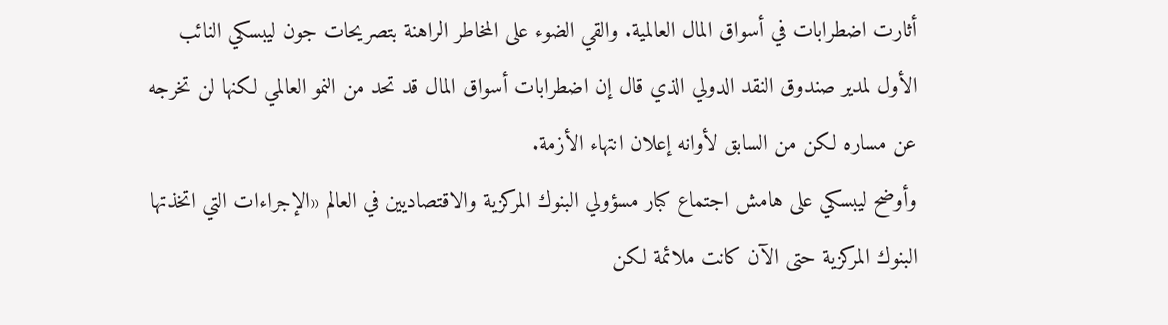أثارت اضطرابات في أسواق المال العالمية. والقي الضوء على المخاطر الراهنة بتصريحات جون ليبسكي النائب الأول لمدير صندوق النقد الدولي الذي قال إن اضطرابات أسواق المال قد تحد من النمو العالمي لكنها لن تخرجه عن مساره لكن من السابق لأوانه إعلان انتهاء الأزمة.
وأوضح ليبسكي على هامش اجتماع كبار مسؤولي البنوك المركزية والاقتصاديين في العالم «الإجراءات التي اتخذتها البنوك المركزية حتى الآن كانت ملائمة لكن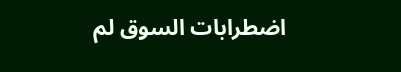اضطرابات السوق لم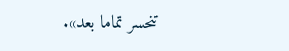تنحسر تماما بعد».